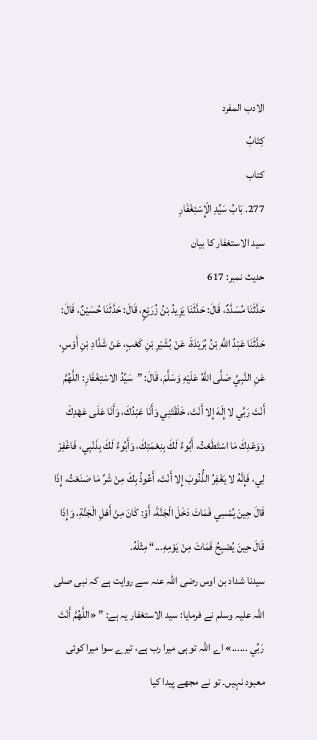الادب المفرد
كِتَابُ
كتاب
277. بَابُ سَيِّدِ الْإِسْتِغْفَارِ
سید الاستغفار کا بیان
حدیث نمبر: 617
حَدَّثَنَا مُسَدَّدٌ، قَالَ: حَدَّثَنَا يَزِيدُ بْنُ زُرَيْعٍ، قَالَ: حَدَّثَنَا حُسَيْنٌ، قَالَ: حَدَّثَنَا عَبْدُ اللَّهِ بْنُ بُرَيْدَةَ، عَنْ بُشَيْرِ بْنِ كَعْبٍ، عَنْ شَدَّادِ بْنِ أَوْسٍ، عَنِ النَّبِيِّ صَلَّى اللَّهُ عَلَيْهِ وَسَلَّمَ، قَالَ: ”سَيِّدُ الاسْتِغْفَارِ: اللَّهُمَّ أَنْتَ رَبِّي لا إِلَهَ إِلا أَنْتَ، خَلَقْتَنِي وَأَنَا عَبْدُكَ، وَأَنَا عَلَى عَهْدِكَ وَوَعْدِكَ مَا اسْتَطَعْتُ، أَبُوءُ لَكَ بِنِعْمَتِكَ، وَأَبُوءُ لَكَ بِذَنْبِي، فَاغْفِرْ لِي، فَإِنَّهُ لا يَغْفِرُ الذُّنُوبَ إِلا أَنْتَ، أَعُوذُ بِكَ مِنْ شَرِّ مَا صَنَعْتُ، إِذَا قَالَ حِينَ يُمْسِي فَمَاتَ دَخَلَ الْجَنَّةَ، أَوْ: كَانَ مِنْ أَهْلِ الْجَنَّةِ، وَإِذَا قَالَ حِينَ يُصْبِحُ فَمَاتَ مِنْ يَوْمِهِ...“ مِثْلَهُ.
سیدنا شداد بن اوس رضی اللہ عنہ سے روایت ہے کہ نبی صلی اللہ علیہ وسلم نے فرمایا: سید الاستغفار یہ ہے: ” «اللَّهُمَّ أَنْتَ رَبِّي ......» اے اللہ تو ہی میرا رب ہے، تیرے سوا میرا کوئی معبود نہیں۔ تو نے مجھے پیدا کیا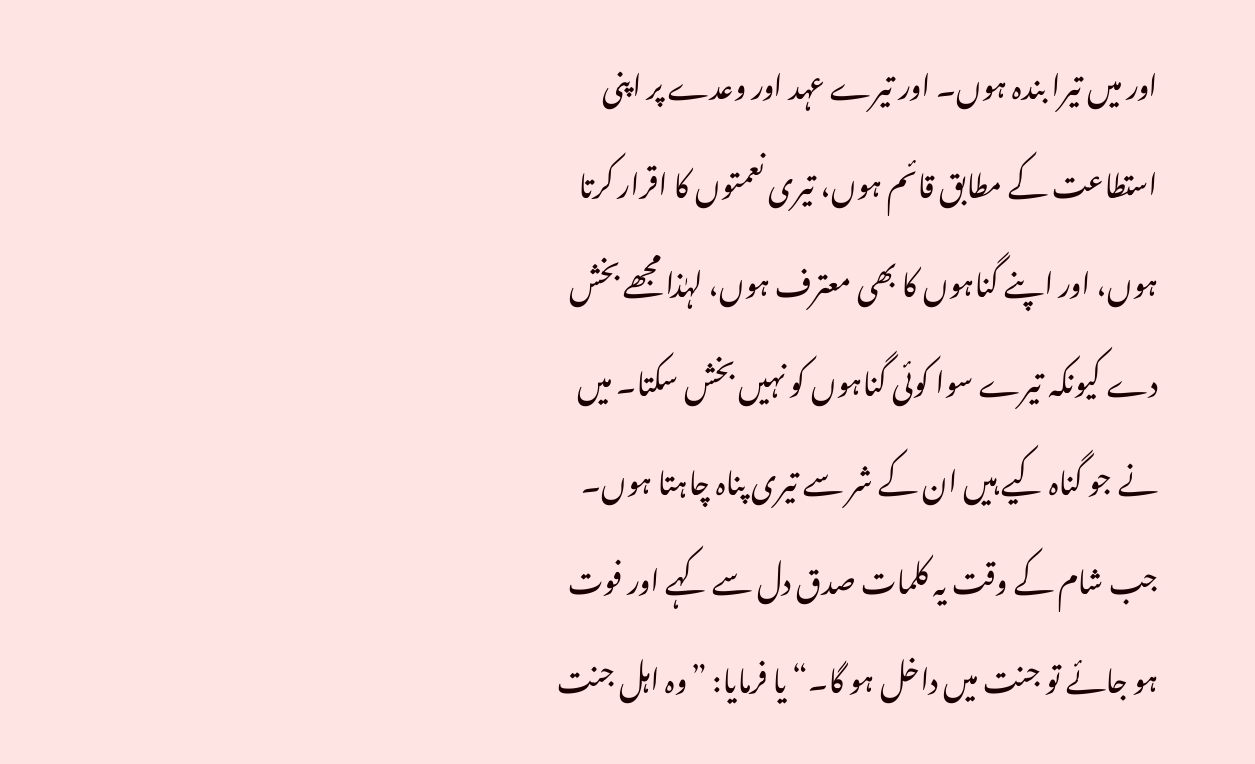اور میں تیرا بندہ ہوں۔ اور تیرے عہد اور وعدے پر اپنی استطاعت کے مطابق قائم ہوں، تیری نعمتوں کا اقرار کرتا ہوں، اور اپنے گناہوں کا بھی معترف ہوں، لہٰذا مجھے بخش دے کیونکہ تیرے سوا کوئی گناہوں کو نہیں بخش سکتا۔ میں نے جو گناہ کیے ہیں ان کے شر سے تیری پناہ چاہتا ہوں۔ جب شام کے وقت یہ کلمات صدق دل سے کہے اور فوت ہو جائے تو جنت میں داخل ہو گا۔“ یا فرمایا: ”وہ اہل جنت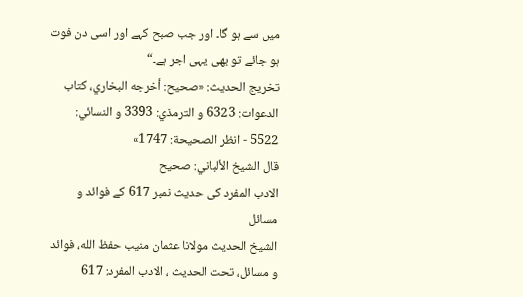میں سے ہو گا۔ اور جب صبح کہے اور اسی دن فوت ہو جائے تو بھی یہی اجر ہے۔“
تخریج الحدیث: «صحيح: أخرجه البخاري، كتاب الدعوات: 6323 و الترمذي: 3393 و النسائي: 5522 - انظر الصحيحة: 1747»
قال الشيخ الألباني: صحيح
الادب المفرد کی حدیث نمبر 617 کے فوائد و مسائل
الشيخ الحديث مولانا عثمان منيب حفظ الله، فوائد و مسائل، تحت الحديث ، الادب المفرد: 617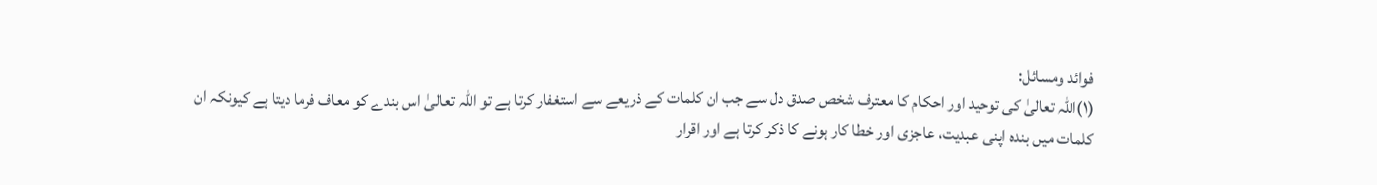فوائد ومسائل:
(۱)اللہ تعالیٰ کی توحید اور احکام کا معترف شخص صدق دل سے جب ان کلمات کے ذریعے سے استغفار کرتا ہے تو اللہ تعالیٰ اس بندے کو معاف فرما دیتا ہے کیونکہ ان کلمات میں بندہ اپنی عبدیت، عاجزی اور خطا کار ہونے کا ذکر کرتا ہے اور اقرار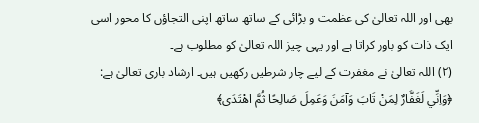بھی اور اللہ تعالیٰ کی عظمت و بڑائی کے ساتھ ساتھ اپنی التجاؤں کا محور اسی ایک ذات کو باور کراتا ہے اور یہی چیز اللہ تعالیٰ کو مطلوب ہے۔
(۲) اللہ تعالیٰ نے مغفرت کے لیے چار شرطیں رکھیں ہیں۔ ارشاد باری تعالیٰ ہے:
﴿وَاِنِّي لَغَفَّارٌ لِمَنْ تَابَ وَآمَنَ وَعَمِلَ صَالِحًا ثُمَّ اهْتَدَی﴾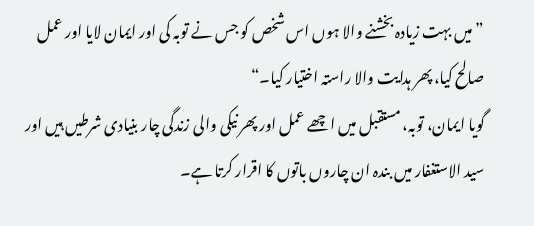”میں بہت زیادہ بخشنے والا ہوں اس شخص کو جس نے توبہ کی اور ایمان لایا اور عمل صالح کیا، پھر ہدایت والا راستہ اختیار کیا۔“
گویا ایمان، توبہ، مستقبل میں اچھے عمل اور پھر نیکی والی زندگی چار بنیادی شرطیں ہیں اور سید الاستغفار میں بندہ ان چاروں باتوں کا اقرار کرتا ہے۔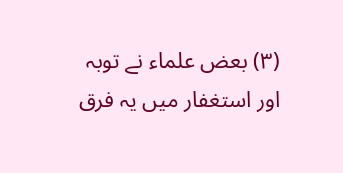(۳) بعض علماء نے توبہ اور استغفار میں یہ فرق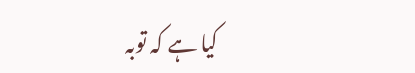کیا ہے کہ توبہ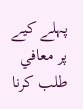پہلے کیے پر معافي طلب کرنا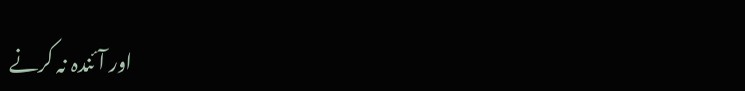اور آئندہ نہ کرنے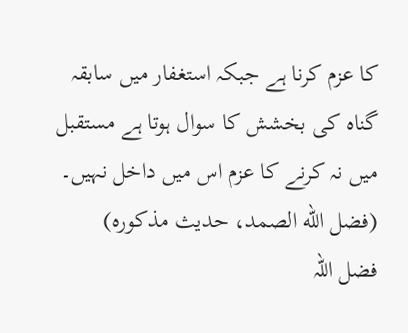کا عزم کرنا ہے جبکہ استغفار میں سابقہ گناہ کی بخشش کا سوال ہوتا ہے مستقبل میں نہ کرنے کا عزم اس میں داخل نہیں۔ (فضل الله الصمد، حدیث مذکورہ)
فضل اللہ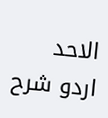الاحد اردو شرح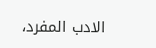الادب المفرد،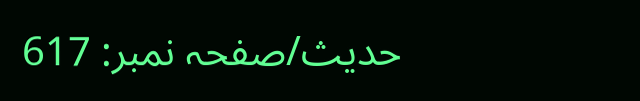حدیث/صفحہ نمبر: 617